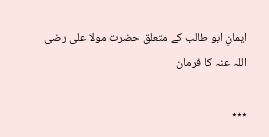ایمانِ ابو طالب کے متعلق حضرت مولا علی رضی اللہ عنہ کا فرمان

٭٭٭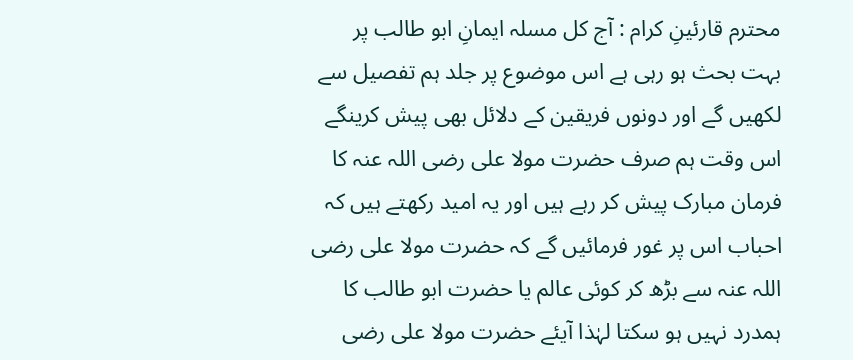محترم قارئینِ کرام : آج کل مسلہ ایمانِ ابو طالب پر بہت بحث ہو رہی ہے اس موضوع پر جلد ہم تفصیل سے لکھیں گے اور دونوں فریقین کے دلائل بھی پیش کرینگے اس وقت ہم صرف حضرت مولا علی رضی اللہ عنہ کا فرمان مبارک پیش کر رہے ہیں اور یہ امید رکھتے ہیں کہ احباب اس پر غور فرمائیں گے کہ حضرت مولا علی رضی اللہ عنہ سے بڑھ کر کوئی عالم یا حضرت ابو طالب کا ہمدرد نہیں ہو سکتا لہٰذا آیئے حضرت مولا علی رضی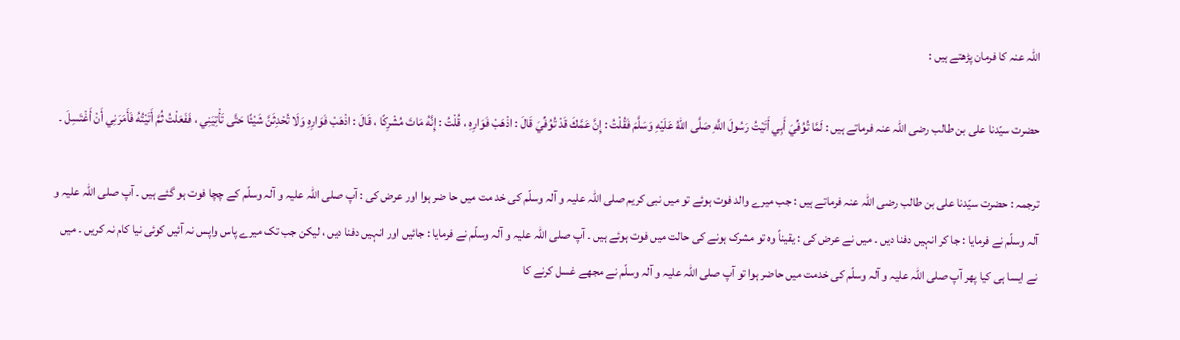اللہ عنہ کا فرمان پڑھتے ہیں :

حضرت سیّدنا علی بن طالب رضی اللہ عنہ فرماتے ہیں : لَمَّا تُوُفِّيَ أَبِي أَتَيْتُ رَسُولَ اللَّهِ صَلَّى اللهُ عَلَيْهِ وَسَلَّمَ فَقُلْتُ : إِنَّ عَمَّكَ قَدْ تُوُفِّيَ قَالَ : اذْهَبْ فَوَارِهِ ، قُلْتُ : إِنَّهُ مَاتَ مُشْرِكًا ، قَالَ : اذْهَبْ فَوَارِهِ وَلَا تُحْدِثَنَّ شَيْئًا حَتَّى تَأْتِيَنِي ، فَفَعَلْتُ ثُمَّ أَتَيْتُهُ فَأَمَرَنِي أَنْ أَغْتَسِلَ ۔

ترجمہ : حضرت سیّدنا علی بن طالب رضی اللہ عنہ فرماتے ہیں : جب میرے والد فوت ہوئے تو میں نبی کریم صلی اللہ علیہ و آلہ وسلّم کی خد مت میں حا ضر ہوا اور عرض کی : آپ صلی اللہ علیہ و آلہ وسلّم کے چچا فوت ہو گئے ہیں ۔ آپ صلی اللہ علیہ و آلہ وسلّم نے فرمایا : جا کر انہیں دفنا دیں ۔ میں نے عرض کی : یقیناً وہ تو مشرک ہونے کی حالت میں فوت ہوئے ہیں ۔ آپ صلی اللہ علیہ و آلہ وسلّم نے فرمایا : جائیں اور انہیں دفنا دیں ، لیکن جب تک میرے پاس واپس نہ آئیں کوئی نیا کام نہ کریں ۔ میں نے ایسا ہی کیا پھر آپ صلی اللہ علیہ و آلہ وسلّم کی خدمت میں حاضر ہوا تو آپ صلی اللہ علیہ و آلہ وسلّم نے مجھے غسل کرنے کا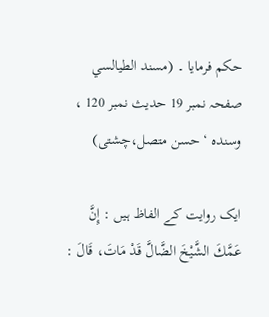حکم فرمایا ۔ (مسند الطيالسي صفحہ نمبر 19 حدیث نمبر 120 ، وسنده ‘ حسن متصل،چشتی)

ایک روایت کے الفاظ ہیں : إِنَّ عَمَّكَ الشَّيْخَ الضَّالَّ قَدْ مَاتَ، قَالَ :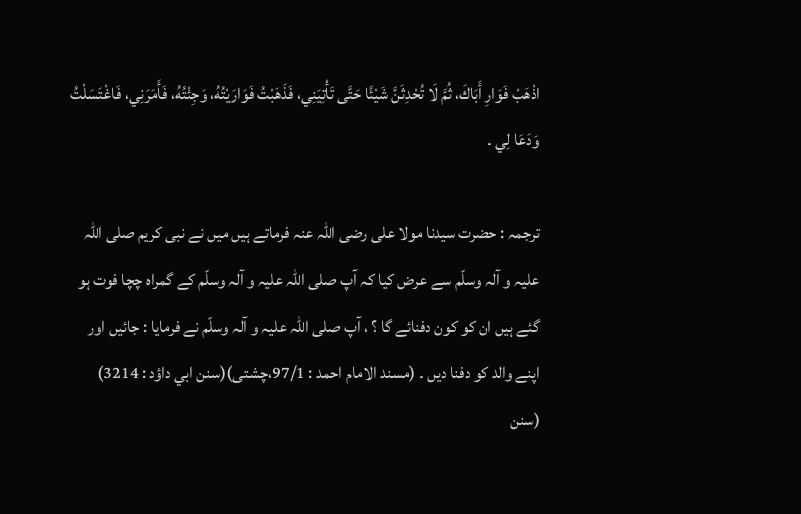اذْهَبْ فَوَارِ أَبَاكَ، ثُمَّ لَا تُحْدِثَنَّ شَيْئًا حَتَّى تَأْتِيَنِي، فَذَهَبْتُ فَوَارَيْتُهُ، وَجِئْتُهُ، فَأَمَرَنِي، فَاغْتَسَلْتُ وَدَعَا لِي ۔

ترجمہ : حضرت سیدنا مولا علی رضی اللہ عنہ فرماتے ہیں میں نے نبی کریم صلی اللہ علیہ و آلہ وسلّم سے عرض کیا کہ آپ صلی اللہ علیہ و آلہ وسلّم کے گمراہ چچا فوت ہو گئے ہیں ان کو کون دفنائے گا ؟ ، آپ صلی اللہ علیہ و آلہ وسلّم نے فرمایا : جائیں اور اپنے والد کو دفنا دیں ۔ (مسند الامام احمد : 97/1،چشتی)(سنن ابي داؤد : 3214) (سنن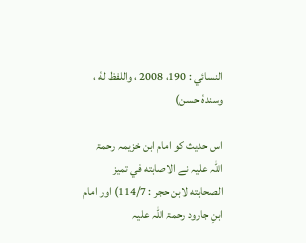النسائي : 190، 2008 ، واللفظ لهٗ ، وسندهٗ حسن)

اس حدیث کو امام ابن خزیمہ رحمۃ اللہ علیہ نے الاصابته في تميز الصحابته لابن حجر : 114/7) اور امام ابنِ جارود رحمۃ اللہ علیہ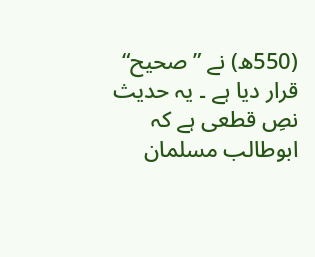(550ھ) نے ”صحیح“ قرار دیا ہے ۔ یہ حدیث نصِ قطعی ہے کہ ابوطالب مسلمان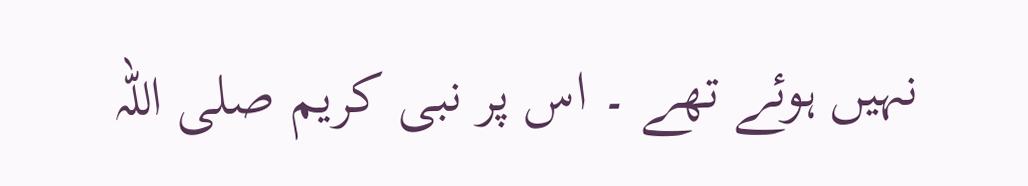نہیں ہوئے تھے ۔ اس پر نبی کریم صلی اللہ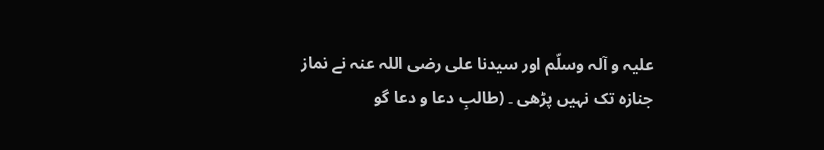علیہ و آلہ وسلّم اور سیدنا علی رضی اللہ عنہ نے نماز جنازہ تک نہیں پڑھی ۔ (طالبِ دعا و دعا گو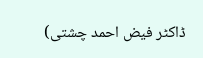ڈاکٹر فیض احمد چشتی)